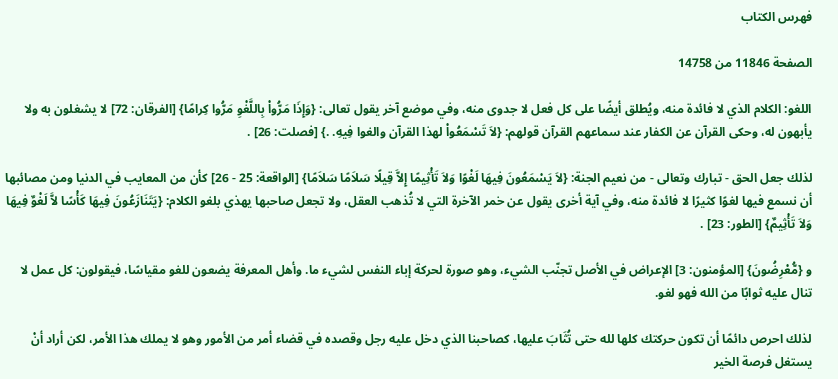فهرس الكتاب

الصفحة 11846 من 14758

اللغو: الكلام الذي لا فائدة منه، ويُطلق أيضًا على كل فعل لا جدوى منه، وفي موضع آخر يقول تعالى: {وَإِذَا مَرُّواْ بِاللَّغْوِ مَرُّوا كِرامًا} [الفرقان: 72] لا يشغلون به ولا يأبهون له، وحكى القرآن عن الكفار عند سماعهم القرآن قولهم: {لاَ تَسْمَعُواْ لهذا القرآن والغوا فِيهِ. .} [فصلت: 26] .

لذلك جعل الحق - تبارك وتعالى - من نعيم الجنة: {لاَ يَسْمَعُونَ فِيهَا لَغْوًا وَلاَ تَأْثِيمًا إِلاَّ قِيلًا سَلاَمًا سَلاَمًا} [الواقعة: 25 - 26] كأن من المعايب في الدنيا ومن مصائبها أن نسمع فيها لغوًا كثيرًا لا فائدة منه، وفي آية أخرى يقول عن خمر الآخرة التي لا تُذهب العقل، ولا تجعل صاحبها يهذي بلغو الكلام: {يَتَنَازَعُونَ فِيهَا كَأْسًا لاَّ لَغْوٌ فِيهَا وَلاَ تَأْثِيمٌ} [الطور: 23] .

و {مُّعْرِضُونَ} [المؤمنون: 3] الإعراض في الأصل تجنّب الشيء، وهو صورة لحركة إباء النفس لشيء ما. وأهل المعرفة يضعون للغو مقياسًا، فيقولون: كل عمل لا تنال عليه ثوابًا من الله فهو لغو.

لذلك احرص دائمًا أن تكون حركتك كلها لله حتى تُثَابَ عليها، كصاحبنا الذي دخل عليه رجل وقصده في قضاء أمر من الأمور وهو لا يملك هذا الأمر، لكن أراد أنْ يستغل فرصة الخير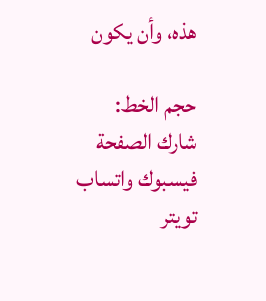هذه، وأن يكون

حجم الخط:
شارك الصفحة
فيسبوك واتساب تويتر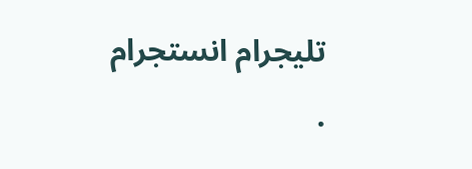تليجرام انستجرام
.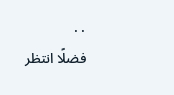. .
فضلًا انتظر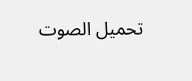تحميل الصوت